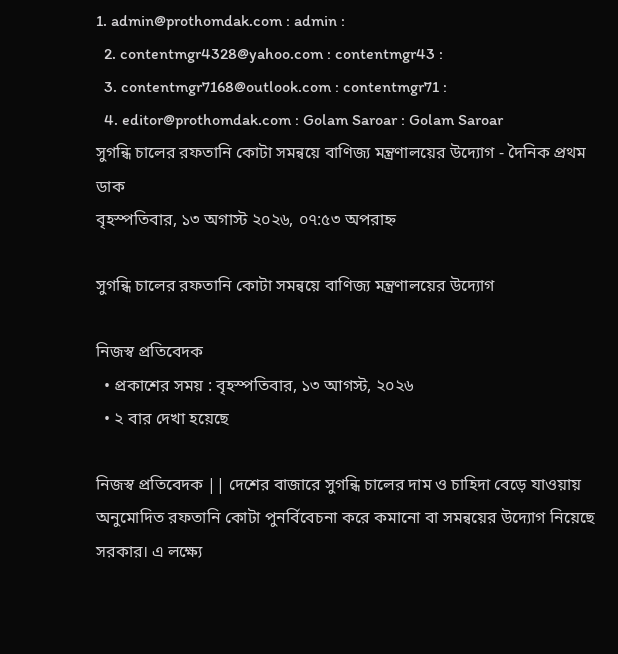1. admin@prothomdak.com : admin :
  2. contentmgr4328@yahoo.com : contentmgr43 :
  3. contentmgr7168@outlook.com : contentmgr71 :
  4. editor@prothomdak.com : Golam Saroar : Golam Saroar
সুগন্ধি চালের রফতানি কোটা সমন্বয়ে বাণিজ্য মন্ত্রণালয়ের উদ্যোগ - দৈনিক প্রথম ডাক
বৃহস্পতিবার, ১৩ অগাস্ট ২০২৬, ০৭:৫৩ অপরাহ্ন

সুগন্ধি চালের রফতানি কোটা সমন্বয়ে বাণিজ্য মন্ত্রণালয়ের উদ্যোগ

নিজস্ব প্রতিবেদক
  • প্রকাশের সময় : বৃহস্পতিবার, ১৩ আগস্ট, ২০২৬
  • ২ বার দেখা হয়েছে

নিজস্ব প্রতিবেদক || দেশের বাজারে সুগন্ধি চালের দাম ও চাহিদা বেড়ে যাওয়ায় অনুমোদিত রফতানি কোটা পুনর্বিবেচনা করে কমানো বা সমন্বয়ের উদ্যোগ নিয়েছে সরকার। এ লক্ষ্যে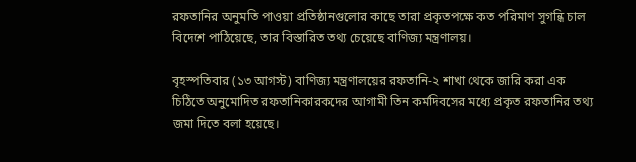রফতানির অনুমতি পাওয়া প্রতিষ্ঠানগুলোর কাছে তারা প্রকৃতপক্ষে কত পরিমাণ সুগন্ধি চাল বিদেশে পাঠিয়েছে, তার বিস্তারিত তথ্য চেয়েছে বাণিজ্য মন্ত্রণালয়।

বৃহস্পতিবার (১৩ আগস্ট) বাণিজ্য মন্ত্রণালয়ের রফতানি-২ শাখা থেকে জারি করা এক চিঠিতে অনুমোদিত রফতানিকারকদের আগামী তিন কর্মদিবসের মধ্যে প্রকৃত রফতানির তথ্য জমা দিতে বলা হয়েছে।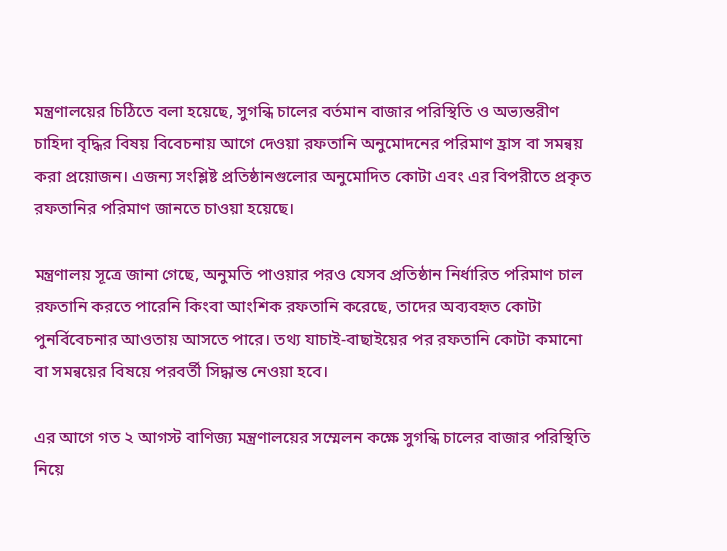মন্ত্রণালয়ের চিঠিতে বলা হয়েছে, সুগন্ধি চালের বর্তমান বাজার পরিস্থিতি ও অভ্যন্তরীণ চাহিদা বৃদ্ধির বিষয় বিবেচনায় আগে দেওয়া রফতানি অনুমোদনের পরিমাণ হ্রাস বা সমন্বয় করা প্রয়োজন। এজন্য সংশ্লিষ্ট প্রতিষ্ঠানগুলোর অনুমোদিত কোটা এবং এর বিপরীতে প্রকৃত রফতানির পরিমাণ জানতে চাওয়া হয়েছে।

মন্ত্রণালয় সূত্রে জানা গেছে, অনুমতি পাওয়ার পরও যেসব প্রতিষ্ঠান নির্ধারিত পরিমাণ চাল রফতানি করতে পারেনি কিংবা আংশিক রফতানি করেছে, তাদের অব্যবহৃত কোটা পুনর্বিবেচনার আওতায় আসতে পারে। তথ্য যাচাই-বাছাইয়ের পর রফতানি কোটা কমানো বা সমন্বয়ের বিষয়ে পরবর্তী সিদ্ধান্ত নেওয়া হবে।

এর আগে গত ২ আগস্ট বাণিজ্য মন্ত্রণালয়ের সম্মেলন কক্ষে সুগন্ধি চালের বাজার পরিস্থিতি নিয়ে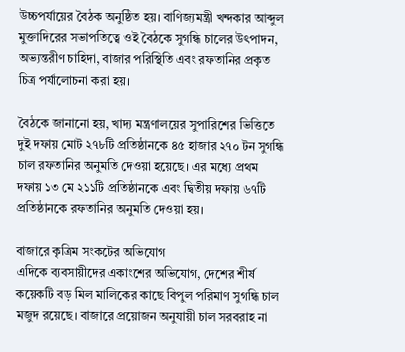উচ্চপর্যায়ের বৈঠক অনুষ্ঠিত হয়। বাণিজ্যমন্ত্রী খন্দকার আব্দুল মুক্তাদিরের সভাপতিত্বে ওই বৈঠকে সুগন্ধি চালের উৎপাদন, অভ্যন্তরীণ চাহিদা, বাজার পরিস্থিতি এবং রফতানির প্রকৃত চিত্র পর্যালোচনা করা হয়।

বৈঠকে জানানো হয়, খাদ্য মন্ত্রণালয়ের সুপারিশের ভিত্তিতে দুই দফায় মোট ২৭৮টি প্রতিষ্ঠানকে ৪৫ হাজার ২৭০ টন সুগন্ধি চাল রফতানির অনুমতি দেওয়া হয়েছে। এর মধ্যে প্রথম দফায় ১৩ মে ২১১টি প্রতিষ্ঠানকে এবং দ্বিতীয় দফায় ৬৭টি প্রতিষ্ঠানকে রফতানির অনুমতি দেওয়া হয়।

বাজারে কৃত্রিম সংকটের অভিযোগ
এদিকে ব্যবসায়ীদের একাংশের অভিযোগ, দেশের শীর্ষ কয়েকটি বড় মিল মালিকের কাছে বিপুল পরিমাণ সুগন্ধি চাল মজুদ রয়েছে। বাজারে প্রয়োজন অনুযায়ী চাল সরবরাহ না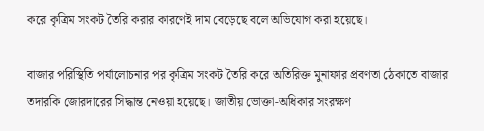করে কৃত্রিম সংকট তৈরি করার কারণেই দাম বেড়েছে বলে অভিযোগ করা হয়েছে।

বাজার পরিস্থিতি পর্যালোচনার পর কৃত্রিম সংকট তৈরি করে অতিরিক্ত মুনাফার প্রবণতা ঠেকাতে বাজার তদারকি জোরদারের সিদ্ধান্ত নেওয়া হয়েছে। জাতীয় ভোক্তা-অধিকার সংরক্ষণ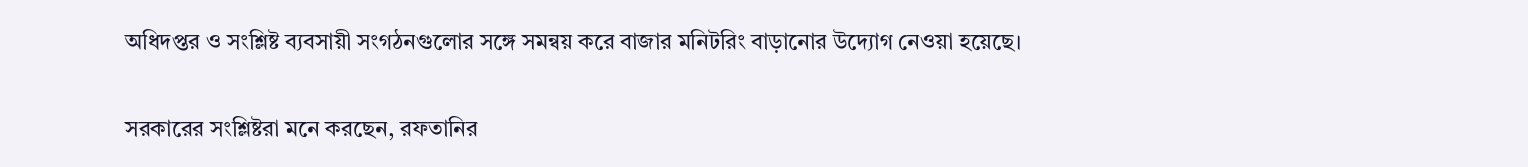অধিদপ্তর ও সংশ্লিষ্ট ব্যবসায়ী সংগঠনগুলোর সঙ্গে সমন্বয় করে বাজার মনিটরিং বাড়ানোর উদ্যোগ নেওয়া হয়েছে।

সরকারের সংশ্লিষ্টরা মনে করছেন, রফতানির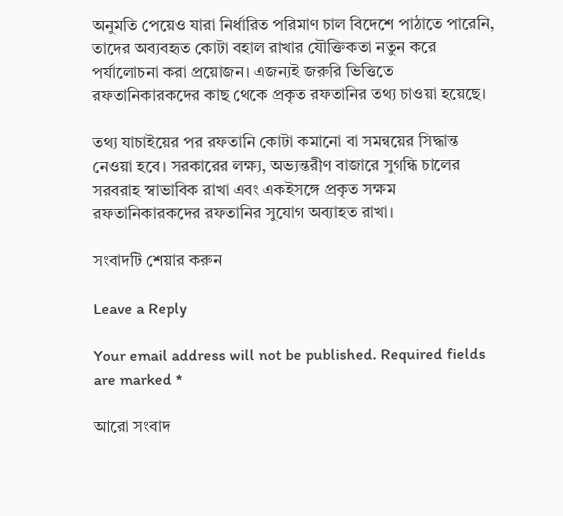অনুমতি পেয়েও যারা নির্ধারিত পরিমাণ চাল বিদেশে পাঠাতে পারেনি, তাদের অব্যবহৃত কোটা বহাল রাখার যৌক্তিকতা নতুন করে পর্যালোচনা করা প্রয়োজন। এজন্যই জরুরি ভিত্তিতে রফতানিকারকদের কাছ থেকে প্রকৃত রফতানির তথ্য চাওয়া হয়েছে।

তথ্য যাচাইয়ের পর রফতানি কোটা কমানো বা সমন্বয়ের সিদ্ধান্ত নেওয়া হবে। সরকারের লক্ষ্য, অভ্যন্তরীণ বাজারে সুগন্ধি চালের সরবরাহ স্বাভাবিক রাখা এবং একইসঙ্গে প্রকৃত সক্ষম রফতানিকারকদের রফতানির সুযোগ অব্যাহত রাখা।

সংবাদটি শেয়ার করুন

Leave a Reply

Your email address will not be published. Required fields are marked *

আরো সংবাদ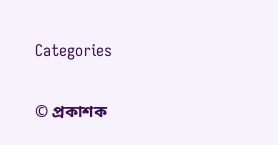Categories

© প্রকাশক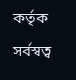কর্তৃক সর্বস্বত্ব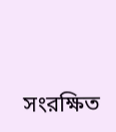সংরক্ষিত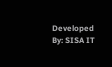Developed By: SISA IT